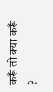करूँ तो क्या करूँ ?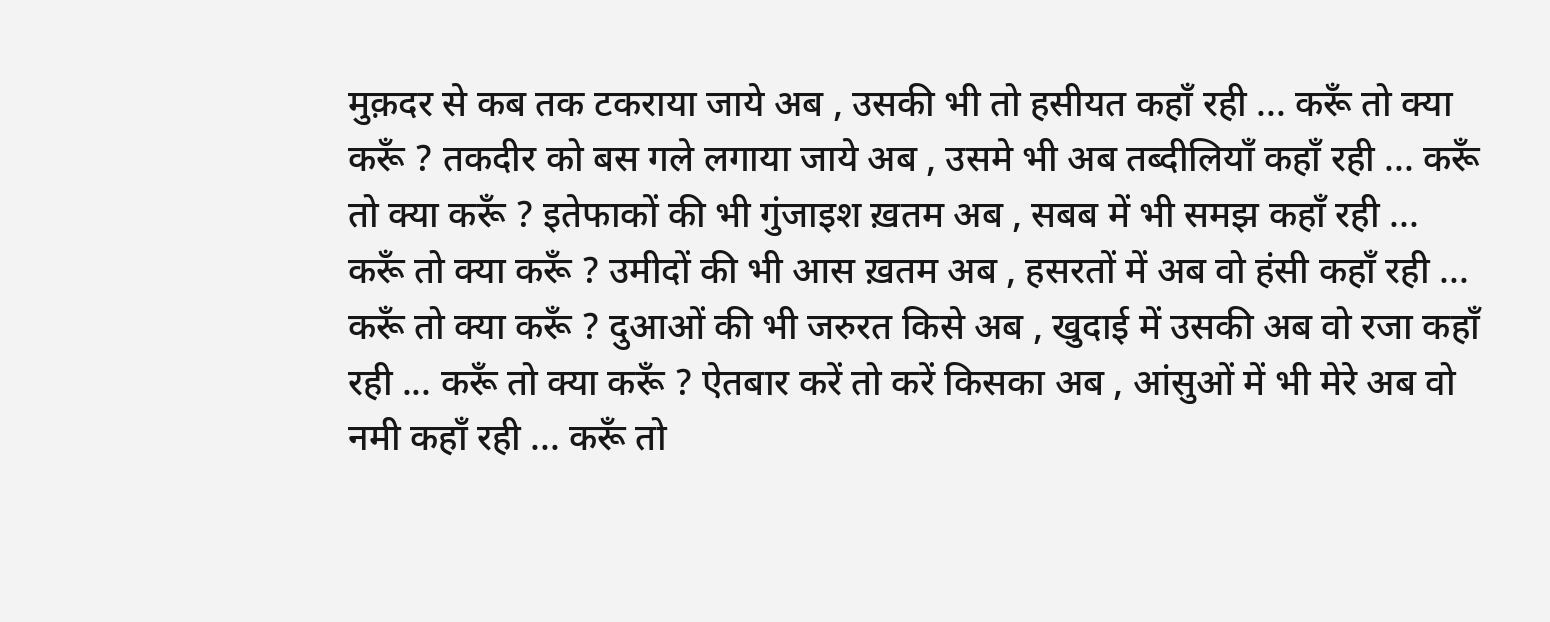मुक़दर से कब तक टकराया जाये अब , उसकी भी तो हसीयत कहाँ रही ... करूँ तो क्या करूँ ? तकदीर को बस गले लगाया जाये अब , उसमे भी अब तब्दीलियाँ कहाँ रही ... करूँ तो क्या करूँ ? इतेफाकों की भी गुंजाइश ख़तम अब , सबब में भी समझ कहाँ रही ... करूँ तो क्या करूँ ? उमीदों की भी आस ख़तम अब , हसरतों में अब वो हंसी कहाँ रही ... करूँ तो क्या करूँ ? दुआओं की भी जरुरत किसे अब , खुदाई में उसकी अब वो रजा कहाँ रही ... करूँ तो क्या करूँ ? ऐतबार करें तो करें किसका अब , आंसुओं में भी मेरे अब वो नमी कहाँ रही ... करूँ तो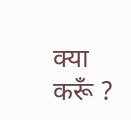क्या करूँ ?